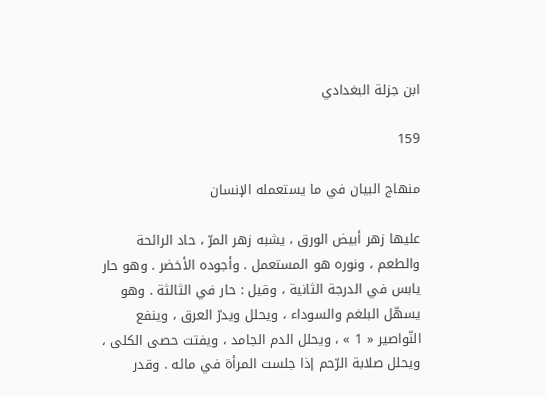ابن جزلة البغدادي

159

منهاج البيان في ما يستعمله الإنسان

عليها زهر أبيض الورق ، يشبه زهر المرّ ، حاد الرائحة والطعم ، ونوره هو المستعمل . وأجوده الأخضر . وهو حار يابس في الدرجة الثانية ، وقيل : حار في الثالثة . وهو يسهّل البلغم والسوداء ، ويحلل ويدرّ العرق ، وينفع النّواصير « 1 » ، ويحلل الدم الجامد ، ويفتت حصى الكلى ، ويحلل صلابة الرّحم إذا جلست المرأة في مائه . وقدر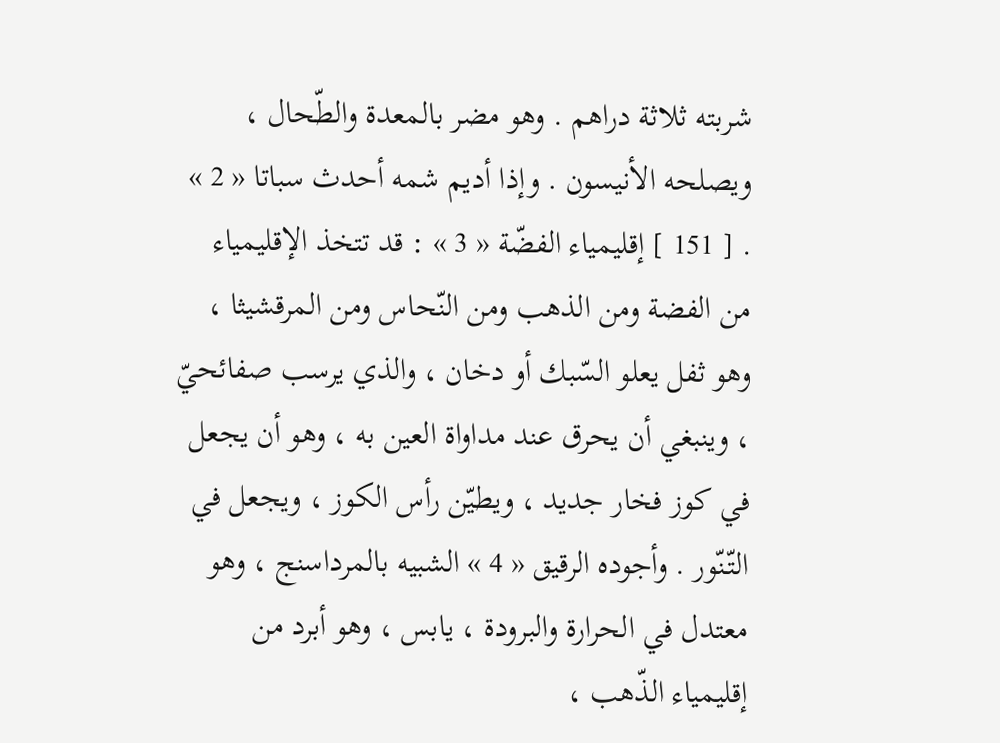شربته ثلاثة دراهم . وهو مضر بالمعدة والطّحال ، ويصلحه الأنيسون . وإذا أديم شمه أحدث سباتا « 2 » . [ 151 ] إقليمياء الفضّة « 3 » : قد تتخذ الإقليمياء من الفضة ومن الذهب ومن النّحاس ومن المرقشيثا ، وهو ثفل يعلو السّبك أو دخان ، والذي يرسب صفائحيّ ، وينبغي أن يحرق عند مداواة العين به ، وهو أن يجعل في كوز فخار جديد ، ويطيّن رأس الكوز ، ويجعل في التّنّور . وأجوده الرقيق « 4 » الشبيه بالمرداسنج ، وهو معتدل في الحرارة والبرودة ، يابس ، وهو أبرد من إقليمياء الذّهب ،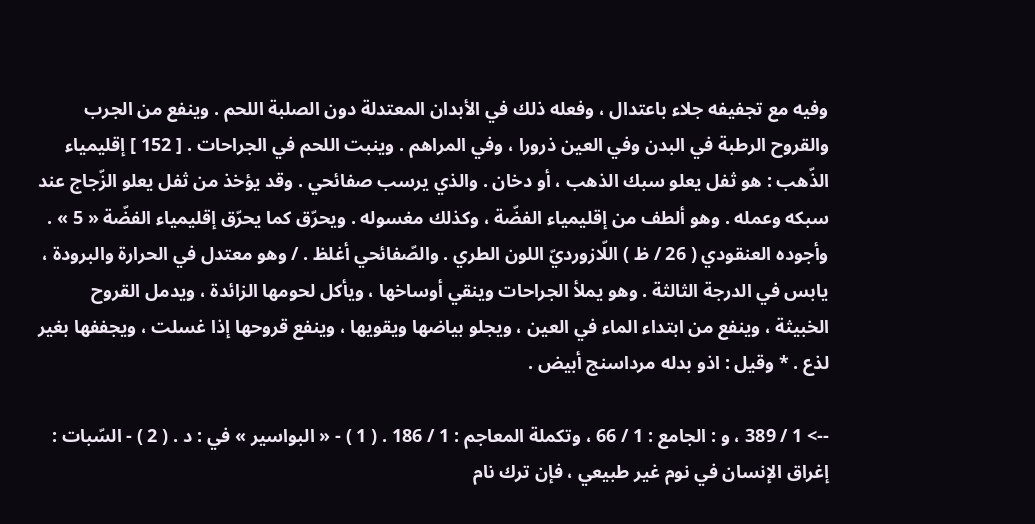وفيه مع تجفيفه جلاء باعتدال ، وفعله ذلك في الأبدان المعتدلة دون الصلبة اللحم . وينفع من الجرب والقروح الرطبة في البدن وفي العين ذرورا ، وفي المراهم . وينبت اللحم في الجراحات . [ 152 ] إقليمياء الذّهب : هو ثفل يعلو سبك الذهب ، أو دخان . والذي يرسب صفائحي . وقد يؤخذ من ثفل يعلو الزّجاج عند سبكه وعمله . وهو ألطف من إقليمياء الفضّة ، وكذلك مغسوله . ويحرّق كما يحرّق إقليمياء الفضّة « 5 » . وأجوده العنقودي ( 26 / ظ ) اللّازورديّ اللون الطري . والصّفائحي أغلظ . / وهو معتدل في الحرارة والبرودة ، يابس في الدرجة الثالثة . وهو يملأ الجراحات وينقي أوساخها ، ويأكل لحومها الزائدة ، ويدمل القروح الخبيثة ، وينفع من ابتداء الماء في العين ، ويجلو بياضها ويقويها ، وينفع قروحها إذا غسلت ، ويجففها بغير لذع . * وقيل : اذو بدله مرداسنج أبيض .

--> 1 / 389 ، و : الجامع : 1 / 66 ، وتكملة المعاجم : 1 / 186 . ( 1 ) - « البواسير » في : د . ( 2 ) - السّبات : إغراق الإنسان في نوم غير طبيعي ، فإن ترك نام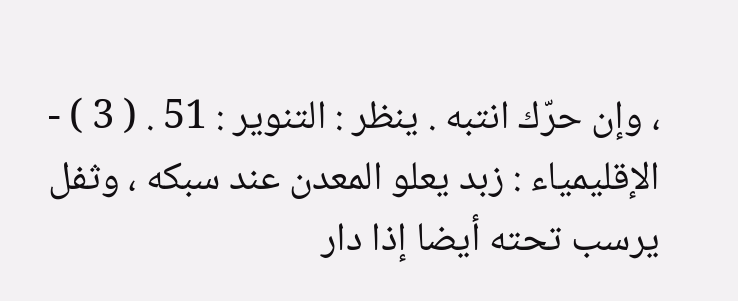، وإن حرّك انتبه . ينظر : التنوير : 51 . ( 3 ) - الإقليمياء : زبد يعلو المعدن عند سبكه ، وثفل يرسب تحته أيضا إذا دار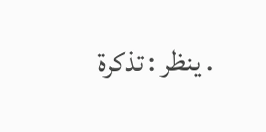. ينظر : تذكرة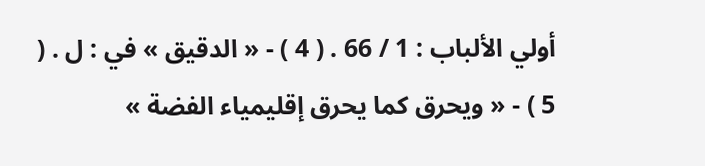أولي الألباب : 1 / 66 . ( 4 ) - « الدقيق » في : ل . ( 5 ) - « ويحرق كما يحرق إقليمياء الفضة »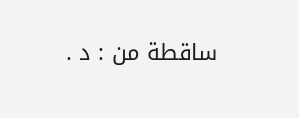ساقطة من : د .